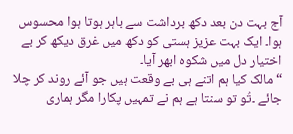آج بہت دن بعد دکھ برداشت سے باہر ہوتا ہوا محسوس ہوا۔ ایک بہت عزیز ہستی کو دکھ میں غرق دیکھ کر بے اختیار دل میں شکوہ ابھر آیا۔
“مالک کیا ہم اتنے ہی بے وقعت ہیں جو آئے روند کر چلا جائے ۔تُو تو سنتا ہے ہم نے تمہیں پکارا مگر ہماری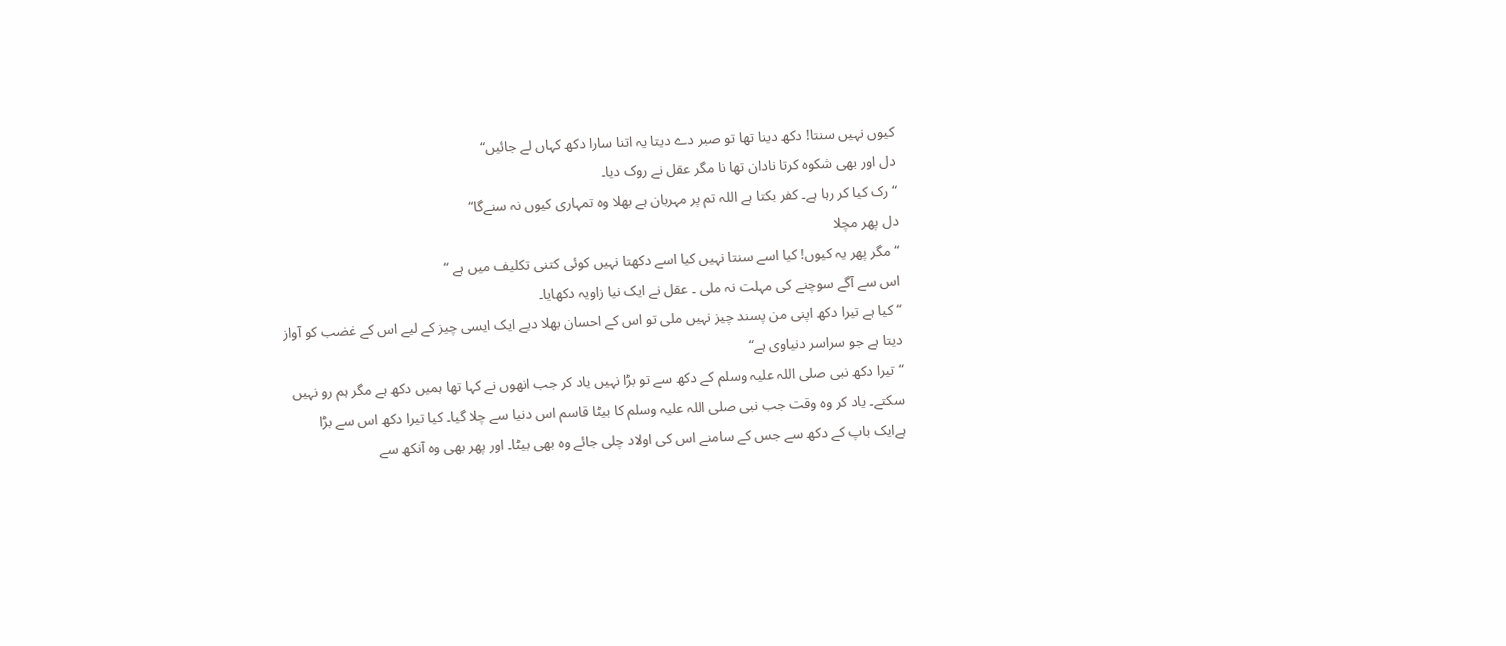کیوں نہیں سنتا! دکھ دینا تھا تو صبر دے دیتا یہ اتنا سارا دکھ کہاں لے جائیں“
دل اور بھی شکوہ کرتا نادان تھا نا مگر عقل نے روک دیا۔
“رک کیا کر رہا ہے۔ کفر بکتا ہے اللہ تم پر مہربان ہے بھلا وہ تمہاری کیوں نہ سنےگا“
دل پھر مچلا
“مگر پھر یہ کیوں! کیا اسے سنتا نہیں کیا اسے دکھتا نہیں کوئی کتنی تکلیف میں ہے “
اس سے آگے سوچنے کی مہلت نہ ملی ۔ عقل نے ایک نیا زاویہ دکھایا۔
“کیا ہے تیرا دکھ اپنی من پسند چیز نہیں ملی تو اس کے احسان بھلا دیے ایک ایسی چیز کے لیے اس کے غضب کو آواز دیتا ہے جو سراسر دنیاوی ہے“
“تیرا دکھ نبی صلی اللہ علیہ وسلم کے دکھ سے تو بڑا نہیں یاد کر جب انھوں نے کہا تھا ہمیں دکھ ہے مگر ہم رو نہیں سکتے۔ یاد کر وہ وقت جب نبی صلی اللہ علیہ وسلم کا بیٹا قاسم اس دنیا سے چلا گیا۔ کیا تیرا دکھ اس سے بڑا ہےایک باپ کے دکھ سے جس کے سامنے اس کی اولاد چلی جائے وہ بھی بیٹا۔ اور پھر بھی وہ آنکھ سے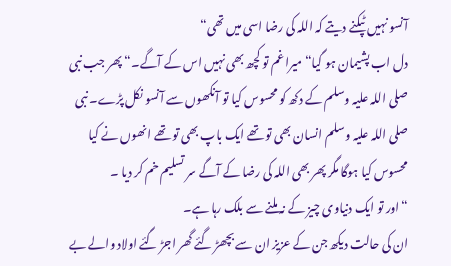آنسو نہیں ٹپکنے دیتے کہ اللہ کی رضا اسی میں تھی“
دل اب پشیمان ہو گیا“ میرا غم تو کچھ بھی نہیں اس کے آگے۔“ پھر جب نبی صلی اللہ علیہ وسلم کے دکھ کو محسوس کیا تو آنکھوں سے آنسو نکل پڑے۔ نبی صلی اللہ علیہ وسلم انسان بھی تو تھے ایک باپ بھی تو تھے انھوں نے کیا محسوس کیا ہوگا مگر پھر بھی اللہ کی رضا کے آگے سر تسلیم خم کر دیا ۔
“اور تو ایک دنیاوی چیز کے نہ ملنے سے بلک رہا ہے۔
ان کی حالت دیکھ جن کے عزیز ان سے بچھڑ گئے گھر اجڑ گئے اولاد والے بے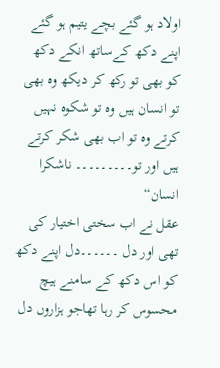اولاد ہو گئے بچے یتیم ہو گئے اپنے دکھ کےساتھ انکے دکھ کو بھی تو رکھ کر دیکھ وہ بھی تو انسان ہیں وہ تو شکوہ نہیں کرتے وہ تو اب بھی شکر کرتے ہیں اور تو۔۔۔۔۔۔۔۔۔ ناشکرا انسان“
عقل نے اب سختی اختیار کی تھی اور دل ۔۔۔۔۔۔دل اپنے دکھ کو اس دکھ کے سامنے ہیچ محسوس کر رہا تھاجو ہزاروں دل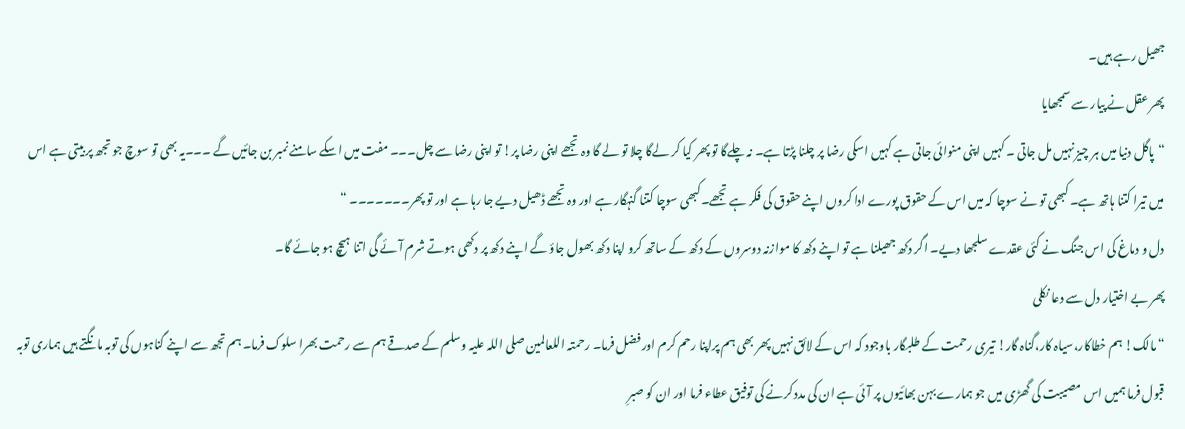جھیل رہے ہیں۔
پھر عقل نے پیار سے سمجھایا
“پاگل دنیا میں ہر چیز نہیں مل جاتی ۔ کہیں اپنی منوائی جاتی ہے کہیں اسکی رضا پر چلنا پڑتا ہے۔ نہ چلےگا تو پھر کیا کر لےگا چلا تو لے گا وہ تجھے اپنی رضا پر! تو اپنی رضا سے چل۔۔۔ مفت میں اسکے سامنے نمبر بن جائیں گے ۔۔۔یہ بھی تو سوچ جو تجھ پر بیتی ہے اس میں تیرا کتنا ہاتھ ہے۔ کبھی تو نے سوچا کہ میں اس کے حقوق پورے ادا کروں اپنے حقوق کی فکر ہے تجھے۔کبھی سوچا کتنا گنہگار ہے اور وہ تجھے ڈھیل دیے جا رہا ہے اور تو پھر۔۔۔۔۔۔۔ “
دل و دماغ کی اس جنگ نے کئی عقدے سلجھا دیے۔ اگر دکھ جھیلنا ہے تو اپنے دکھ کا موازنہ دوسروں کے دکھ کے ساتھ کرو اپنا دکھ بھول جاؤ گے اپنے دکھ پر دکھی ہوتے شرم آئے گی اتنا ہیچ ہو جائے گا۔
پھر بے اختیار دل سے دعا نکلی
“مالک! ہم خطاکار،سیاہ کار،گناہ گار! تیری رحمت کے طلبگار باوجود کہ اس کے لائق نہیں پھر بھی ہم پراپنا رحم کرم اور فضل فرما۔ رحمتہ اللعالمین صلی اللہ علیہ وسلم کے صدقے ہم سے رحمت بھرا سلوک فرما۔ ہم تجھ سے اپنے گناہوں کی توبہ مانگتے ہیں ہماری توبہ قبول فرما ہمیں اس مصیبت کی گھڑی میں جو ہمارے بہن بھائیوں پر آئی ہے ان کی مدد کرنے کی توفیق عطاء فرما اور ان کو صبرِ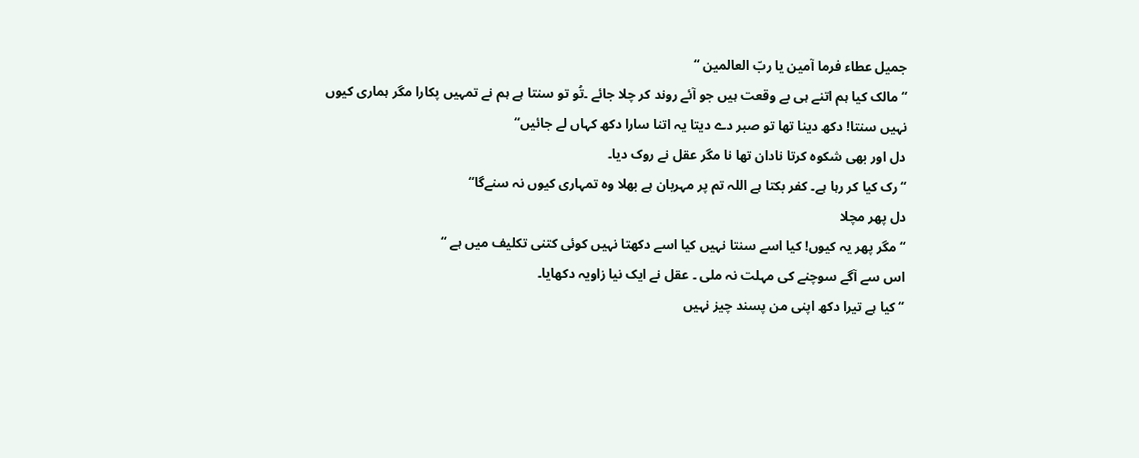جمیل عطاء فرما آمین یا ربّ العالمین “
“مالک کیا ہم اتنے ہی بے وقعت ہیں جو آئے روند کر چلا جائے ۔تُو تو سنتا ہے ہم نے تمہیں پکارا مگر ہماری کیوں نہیں سنتا! دکھ دینا تھا تو صبر دے دیتا یہ اتنا سارا دکھ کہاں لے جائیں“
دل اور بھی شکوہ کرتا نادان تھا نا مگر عقل نے روک دیا۔
“رک کیا کر رہا ہے۔ کفر بکتا ہے اللہ تم پر مہربان ہے بھلا وہ تمہاری کیوں نہ سنےگا“
دل پھر مچلا
“مگر پھر یہ کیوں! کیا اسے سنتا نہیں کیا اسے دکھتا نہیں کوئی کتنی تکلیف میں ہے “
اس سے آگے سوچنے کی مہلت نہ ملی ۔ عقل نے ایک نیا زاویہ دکھایا۔
“کیا ہے تیرا دکھ اپنی من پسند چیز نہیں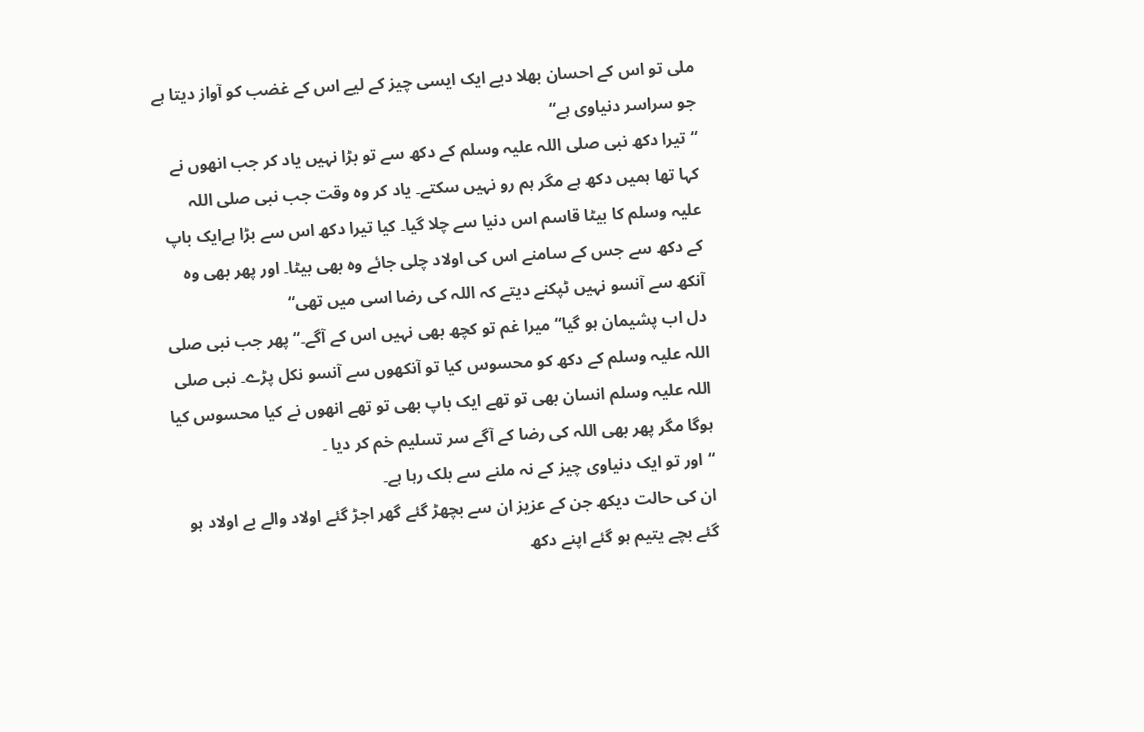ملی تو اس کے احسان بھلا دیے ایک ایسی چیز کے لیے اس کے غضب کو آواز دیتا ہے جو سراسر دنیاوی ہے“
“تیرا دکھ نبی صلی اللہ علیہ وسلم کے دکھ سے تو بڑا نہیں یاد کر جب انھوں نے کہا تھا ہمیں دکھ ہے مگر ہم رو نہیں سکتے۔ یاد کر وہ وقت جب نبی صلی اللہ علیہ وسلم کا بیٹا قاسم اس دنیا سے چلا گیا۔ کیا تیرا دکھ اس سے بڑا ہےایک باپ کے دکھ سے جس کے سامنے اس کی اولاد چلی جائے وہ بھی بیٹا۔ اور پھر بھی وہ آنکھ سے آنسو نہیں ٹپکنے دیتے کہ اللہ کی رضا اسی میں تھی“
دل اب پشیمان ہو گیا“ میرا غم تو کچھ بھی نہیں اس کے آگے۔“ پھر جب نبی صلی اللہ علیہ وسلم کے دکھ کو محسوس کیا تو آنکھوں سے آنسو نکل پڑے۔ نبی صلی اللہ علیہ وسلم انسان بھی تو تھے ایک باپ بھی تو تھے انھوں نے کیا محسوس کیا ہوگا مگر پھر بھی اللہ کی رضا کے آگے سر تسلیم خم کر دیا ۔
“اور تو ایک دنیاوی چیز کے نہ ملنے سے بلک رہا ہے۔
ان کی حالت دیکھ جن کے عزیز ان سے بچھڑ گئے گھر اجڑ گئے اولاد والے بے اولاد ہو گئے بچے یتیم ہو گئے اپنے دکھ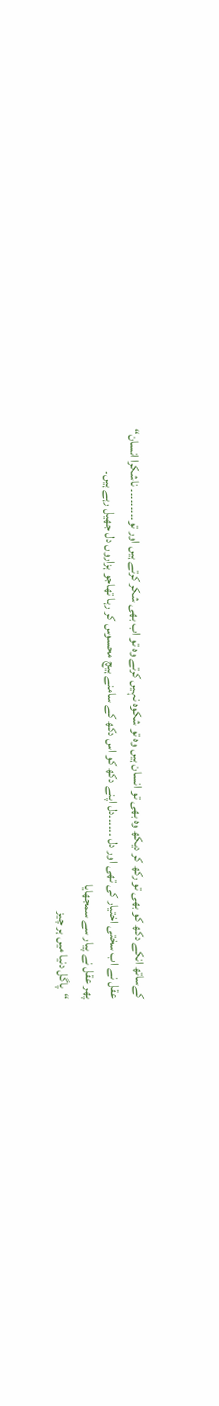کےساتھ انکے دکھ کو بھی تو رکھ کر دیکھ وہ بھی تو انسان ہیں وہ تو شکوہ نہیں کرتے وہ تو اب بھی شکر کرتے ہیں اور تو۔۔۔۔۔۔۔۔۔ ناشکرا انسان“
عقل نے اب سختی اختیار کی تھی اور دل ۔۔۔۔۔۔دل اپنے دکھ کو اس دکھ کے سامنے ہیچ محسوس کر رہا تھاجو ہزاروں دل جھیل رہے ہیں۔
پھر عقل نے پیار سے سمجھایا
“پاگل دنیا میں ہر چیز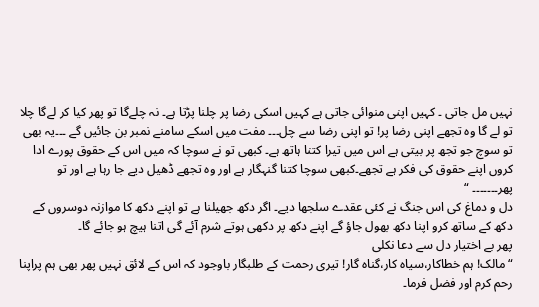نہیں مل جاتی ۔ کہیں اپنی منوائی جاتی ہے کہیں اسکی رضا پر چلنا پڑتا ہے۔ نہ چلےگا تو پھر کیا کر لےگا چلا تو لے گا وہ تجھے اپنی رضا پر! تو اپنی رضا سے چل۔۔۔ مفت میں اسکے سامنے نمبر بن جائیں گے ۔۔۔یہ بھی تو سوچ جو تجھ پر بیتی ہے اس میں تیرا کتنا ہاتھ ہے۔ کبھی تو نے سوچا کہ میں اس کے حقوق پورے ادا کروں اپنے حقوق کی فکر ہے تجھے۔کبھی سوچا کتنا گنہگار ہے اور وہ تجھے ڈھیل دیے جا رہا ہے اور تو پھر۔۔۔۔۔۔۔ “
دل و دماغ کی اس جنگ نے کئی عقدے سلجھا دیے۔ اگر دکھ جھیلنا ہے تو اپنے دکھ کا موازنہ دوسروں کے دکھ کے ساتھ کرو اپنا دکھ بھول جاؤ گے اپنے دکھ پر دکھی ہوتے شرم آئے گی اتنا ہیچ ہو جائے گا۔
پھر بے اختیار دل سے دعا نکلی
“مالک! ہم خطاکار،سیاہ کار،گناہ گار! تیری رحمت کے طلبگار باوجود کہ اس کے لائق نہیں پھر بھی ہم پراپنا رحم کرم اور فضل فرما۔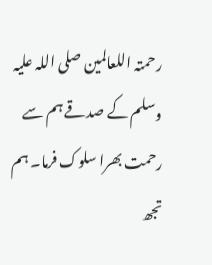رحمتہ اللعالمین صلی اللہ علیہ وسلم کے صدقے ہم سے رحمت بھرا سلوک فرما۔ ہم تجھ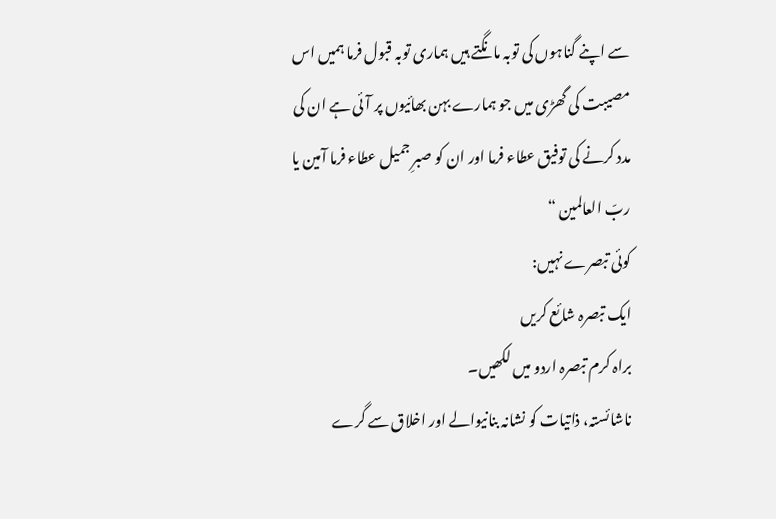سے اپنے گناہوں کی توبہ مانگتے ہیں ہماری توبہ قبول فرما ہمیں اس مصیبت کی گھڑی میں جو ہمارے بہن بھائیوں پر آئی ہے ان کی مدد کرنے کی توفیق عطاء فرما اور ان کو صبرِ جمیل عطاء فرما آمین یا ربّ العالمین “
کوئی تبصرے نہیں:
ایک تبصرہ شائع کریں
براہ کرم تبصرہ اردو میں لکھیں۔
ناشائستہ، ذاتیات کو نشانہ بنانیوالے اور اخلاق سے گرے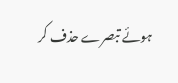ہوئے تبصرے حذف کر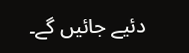دئیے جائیں گے۔